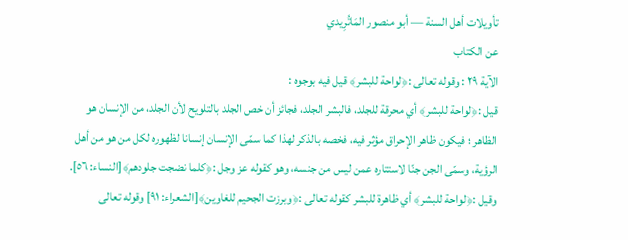تأويلات أهل السنة — أبو منصور المَاتُرِيدي
عن الكتاب
الآية ٢٩ : وقوله تعالى :﴿لواحة للبشر﴾ قيل فيه بوجوه :
قيل :﴿لواحة للبشر﴾ أي محرقة للجلد، فالبشر الجلد، فجائز أن خص الجلد بالتلويح لأن الجلد، من الإنسان هو الظاهر ؛ فيكون ظاهر الإحراق مؤثر فيه، فخصه بالذكر لهذا كما سمّى الإنسان إنسانا لظهوره لكل من هو من أهل الرؤية، وسمّى الجن جنّا لاستتاره عمن ليس من جنسه، وهو كقوله عز وجل :﴿كلما نضجت جلودهم﴾[النساء: ٥٦].
وقيل :﴿لواحة للبشر﴾ أي ظاهرة للبشر كقوله تعالى :﴿وبرزت الجحيم للغاوين﴾[الشعراء: ٩١] وقوله تعالى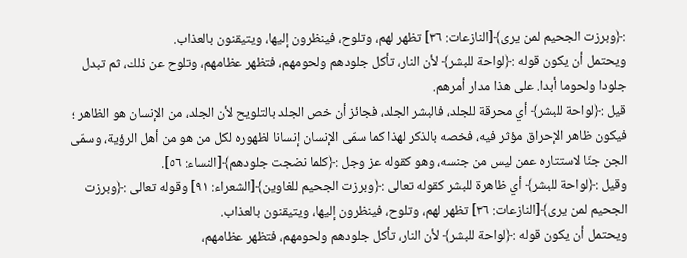:﴿وبرزت الجحيم لمن يرى﴾[النازعات: ٣٦] تظهر لهم، وتلوح، فينظرون إليها، ويتيقنون بالعذاب.
ويحتمل أن يكون قوله :﴿لواحة للبشر﴾ لأن النار، تأكل جلودهم ولحومهم، فتظهر عظامهم، وتلوح عن ذلك، ثم تبدل جلودا ولحوما أبدا. على هذا مدار أمرهم.
قيل :﴿لواحة للبشر﴾ أي محرقة للجلد، فالبشر الجلد، فجائز أن خص الجلد بالتلويح لأن الجلد، من الإنسان هو الظاهر ؛ فيكون ظاهر الإحراق مؤثر فيه، فخصه بالذكر لهذا كما سمّى الإنسان إنسانا لظهوره لكل من هو من أهل الرؤية، وسمّى الجن جنّا لاستتاره عمن ليس من جنسه، وهو كقوله عز وجل :﴿كلما نضجت جلودهم﴾[النساء: ٥٦].
وقيل :﴿لواحة للبشر﴾ أي ظاهرة للبشر كقوله تعالى :﴿وبرزت الجحيم للغاوين﴾[الشعراء: ٩١] وقوله تعالى :﴿وبرزت الجحيم لمن يرى﴾[النازعات: ٣٦] تظهر لهم، وتلوح، فينظرون إليها، ويتيقنون بالعذاب.
ويحتمل أن يكون قوله :﴿لواحة للبشر﴾ لأن النار، تأكل جلودهم ولحومهم، فتظهر عظامهم،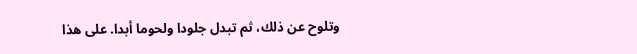وتلوح عن ذلك، ثم تبدل جلودا ولحوما أبدا. على هذا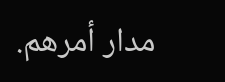مدار أمرهم.